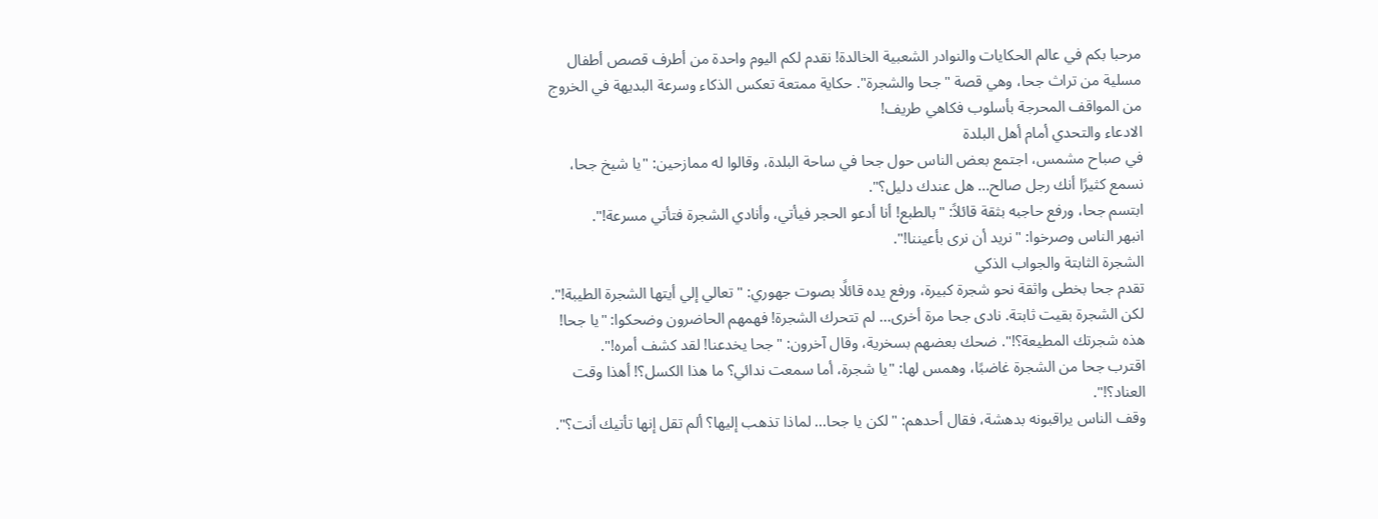مرحبا بكم في عالم الحكايات والنوادر الشعبية الخالدة! نقدم لكم اليوم واحدة من أطرف قصص أطفال مسلية من تراث جحا، وهي قصة "جحا والشجرة". حكاية ممتعة تعكس الذكاء وسرعة البديهة في الخروج من المواقف المحرجة بأسلوب فكاهي طريف!
الادعاء والتحدي أمام أهل البلدة
في صباح مشمس، اجتمع بعض الناس حول جحا في ساحة البلدة، وقالوا له ممازحين: "يا شيخ جحا، نسمع كثيرًا أنك رجل صالح... هل عندك دليل؟".
ابتسم جحا، ورفع حاجبه بثقة قائلاً: "بالطبع! أنا أدعو الحجر فيأتي، وأنادي الشجرة فتأتي مسرعة!".
انبهر الناس وصرخوا: "نريد أن نرى بأعيننا!".
الشجرة الثابتة والجواب الذكي
تقدم جحا بخطى واثقة نحو شجرة كبيرة، ورفع يده قائلًا بصوت جهوري: "تعالي إلي أيتها الشجرة الطيبة!".
لكن الشجرة بقيت ثابتة. نادى جحا مرة أخرى... لم تتحرك الشجرة! فهمهم الحاضرون وضحكوا: "يا جحا! هذه شجرتك المطيعة؟!". ضحك بعضهم بسخرية، وقال آخرون: "جحا يخدعنا! لقد كشف أمره!".
اقترب جحا من الشجرة غاضبًا، وهمس لها: "يا شجرة، أما سمعت ندائي؟ ما هذا الكسل؟! أهذا وقت العناد؟!".
وقف الناس يراقبونه بدهشة، فقال أحدهم: "لكن يا جحا... لماذا تذهب إليها؟ ألم تقل إنها تأتيك أنت؟".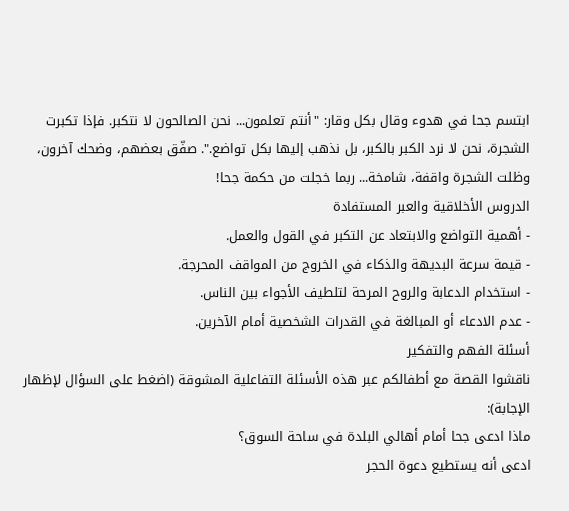ابتسم جحا في هدوء وقال بكل وقار: "أنتم تعلمون... نحن الصالحون لا نتكبر. فإذا تكبرت الشجرة، نحن لا نرد الكبر بالكبر، بل نذهب إليها بكل تواضع.". صفّق بعضهم، وضحك آخرون، وظلت الشجرة واقفة، شامخة... ربما خجلت من حكمة جحا!
الدروس الأخلاقية والعبر المستفادة
- أهمية التواضع والابتعاد عن التكبر في القول والعمل.
- قيمة سرعة البديهة والذكاء في الخروج من المواقف المحرجة.
- استخدام الدعابة والروح المرحة لتلطيف الأجواء بين الناس.
- عدم الادعاء أو المبالغة في القدرات الشخصية أمام الآخرين.
أسئلة الفهم والتفكير
ناقشوا القصة مع أطفالكم عبر هذه الأسئلة التفاعلية المشوقة (اضغط على السؤال لإظهار الإجابة):
ماذا ادعى جحا أمام أهالي البلدة في ساحة السوق؟
ادعى أنه يستطيع دعوة الحجر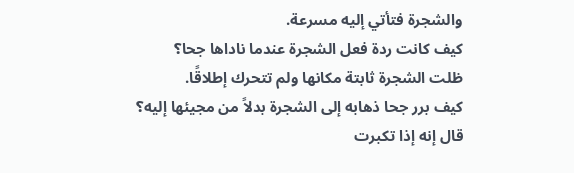والشجرة فتأتي إليه مسرعة.
كيف كانت ردة فعل الشجرة عندما ناداها جحا؟
ظلت الشجرة ثابتة مكانها ولم تتحرك إطلاقًا.
كيف برر جحا ذهابه إلى الشجرة بدلاً من مجيئها إليه؟
قال إنه إذا تكبرت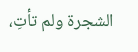الشجرة ولم تأتِ،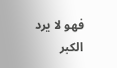فهو لا يرد الكبر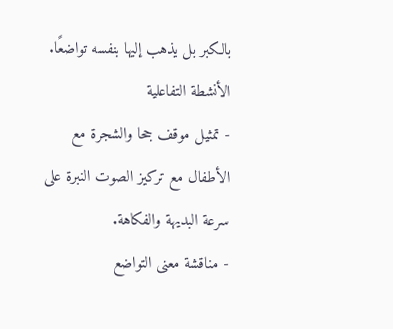بالكبر بل يذهب إليها بنفسه تواضعًا.
الأنشطة التفاعلية
- تمثيل موقف جحا والشجرة مع الأطفال مع تركيز الصوت النبرة على سرعة البديهة والفكاهة.
- مناقشة معنى التواضع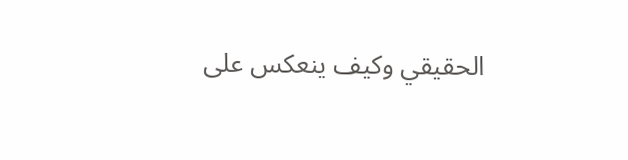الحقيقي وكيف ينعكس على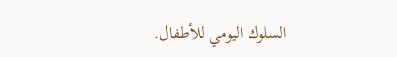السلوك اليومي للأطفال.